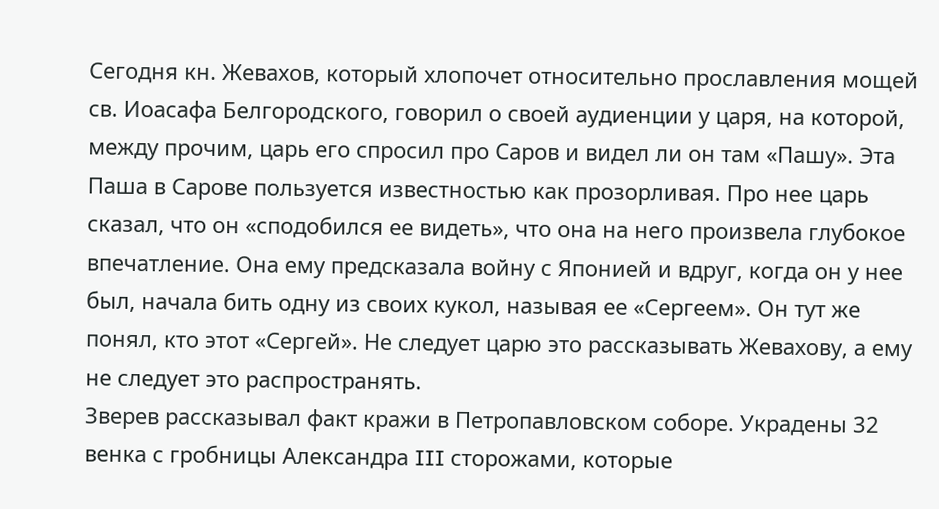Сегодня кн. Жевахов, который хлопочет относительно прославления мощей св. Иоасафа Белгородского, говорил о своей аудиенции у царя, на которой, между прочим, царь его спросил про Саров и видел ли он там «Пашу». Эта Паша в Сарове пользуется известностью как прозорливая. Про нее царь сказал, что он «сподобился ее видеть», что она на него произвела глубокое впечатление. Она ему предсказала войну с Японией и вдруг, когда он у нее был, начала бить одну из своих кукол, называя ее «Сергеем». Он тут же понял, кто этот «Сергей». Не следует царю это рассказывать Жевахову, а ему не следует это распространять.
Зверев рассказывал факт кражи в Петропавловском соборе. Украдены 32 венка с гробницы Александра III сторожами, которые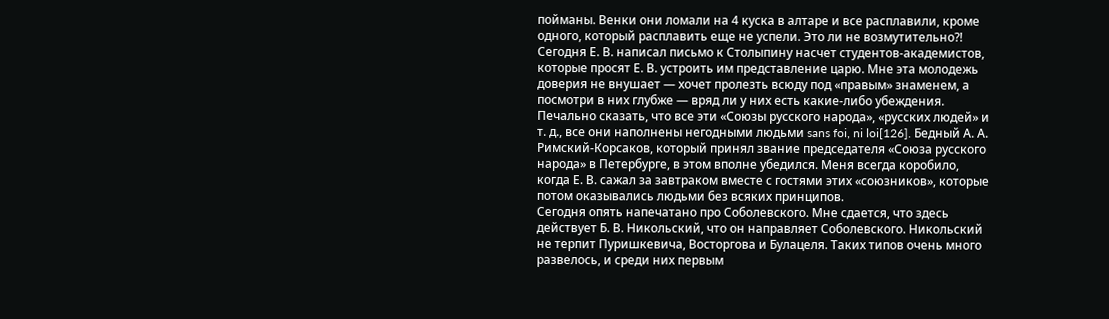пойманы. Венки они ломали на 4 куска в алтаре и все расплавили, кроме одного, который расплавить еще не успели. Это ли не возмутительно?!
Сегодня Е. В. написал письмо к Столыпину насчет студентов-академистов, которые просят Е. В. устроить им представление царю. Мне эта молодежь доверия не внушает — хочет пролезть всюду под «правым» знаменем, а посмотри в них глубже — вряд ли у них есть какие-либо убеждения. Печально сказать, что все эти «Союзы русского народа», «русских людей» и т. д., все они наполнены негодными людьми sans foi, ni loi[126]. Бедный А. А. Римский-Корсаков, который принял звание председателя «Союза русского народа» в Петербурге, в этом вполне убедился. Меня всегда коробило, когда Е. В. сажал за завтраком вместе с гостями этих «союзников», которые потом оказывались людьми без всяких принципов.
Сегодня опять напечатано про Соболевского. Мне сдается, что здесь действует Б. В. Никольский, что он направляет Соболевского. Никольский не терпит Пуришкевича, Восторгова и Булацеля. Таких типов очень много развелось, и среди них первым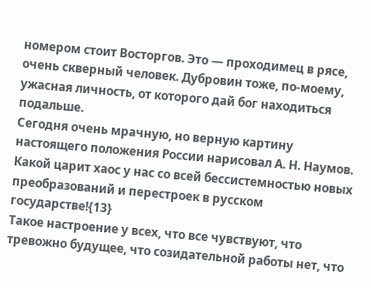номером стоит Восторгов. Это — проходимец в рясе, очень скверный человек. Дубровин тоже, по-моему, ужасная личность, от которого дай бог находиться подальше.
Сегодня очень мрачную, но верную картину настоящего положения России нарисовал А. Н. Наумов. Какой царит хаос у нас со всей бессистемностью новых преобразований и перестроек в русском государстве!{13}
Такое настроение у всех, что все чувствуют, что тревожно будущее, что созидательной работы нет, что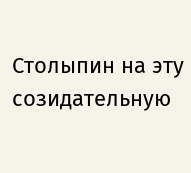Столыпин на эту созидательную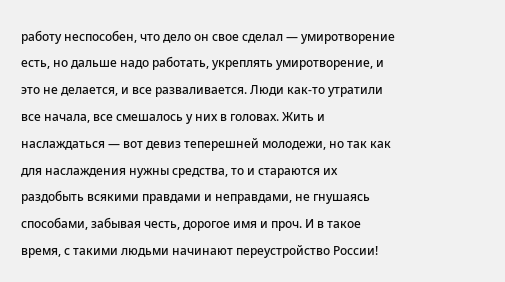работу неспособен, что дело он свое сделал — умиротворение есть, но дальше надо работать, укреплять умиротворение, и это не делается, и все разваливается. Люди как-то утратили все начала, все смешалось у них в головах. Жить и наслаждаться — вот девиз теперешней молодежи, но так как для наслаждения нужны средства, то и стараются их раздобыть всякими правдами и неправдами, не гнушаясь способами, забывая честь, дорогое имя и проч. И в такое время, с такими людьми начинают переустройство России!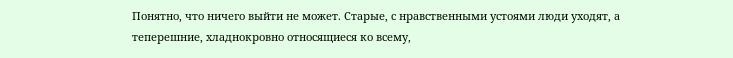Понятно, что ничего выйти не может. Старые, с нравственными устоями люди уходят, а теперешние, хладнокровно относящиеся ко всему,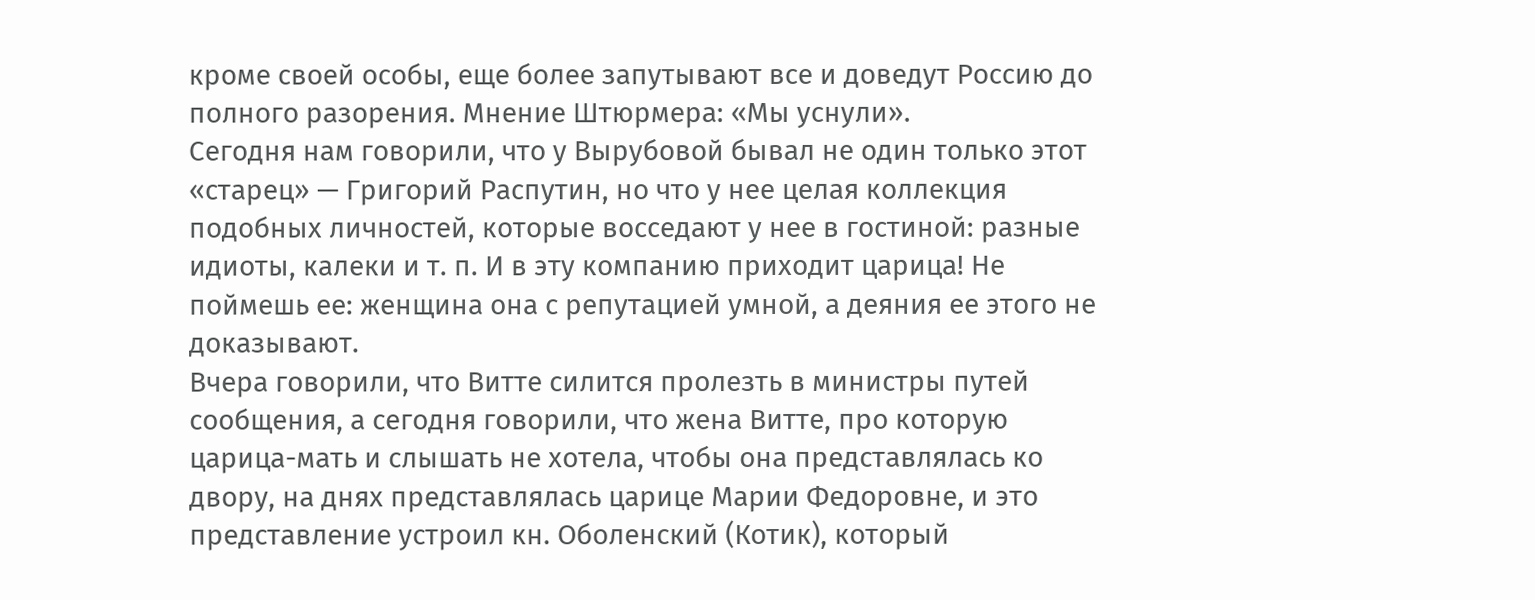кроме своей особы, еще более запутывают все и доведут Россию до полного разорения. Мнение Штюрмера: «Мы уснули».
Сегодня нам говорили, что у Вырубовой бывал не один только этот «старец» — Григорий Распутин, но что у нее целая коллекция подобных личностей, которые восседают у нее в гостиной: разные идиоты, калеки и т. п. И в эту компанию приходит царица! Не поймешь ее: женщина она с репутацией умной, а деяния ее этого не доказывают.
Вчера говорили, что Витте силится пролезть в министры путей сообщения, а сегодня говорили, что жена Витте, про которую царица-мать и слышать не хотела, чтобы она представлялась ко двору, на днях представлялась царице Марии Федоровне, и это представление устроил кн. Оболенский (Котик), который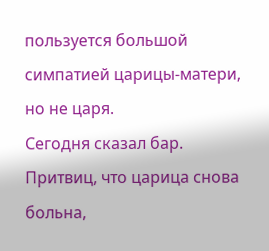пользуется большой симпатией царицы-матери, но не царя.
Сегодня сказал бар. Притвиц, что царица снова больна,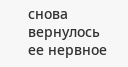снова вернулось ее нервное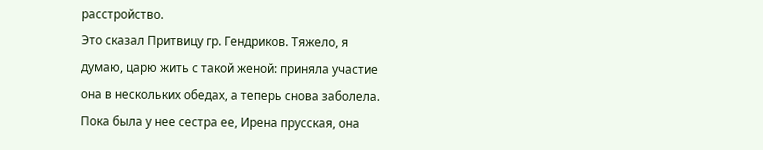расстройство.
Это сказал Притвицу гр. Гендриков. Тяжело, я думаю, царю жить с такой женой: приняла участие она в нескольких обедах, а теперь снова заболела. Пока была у нее сестра ее, Ирена прусская, она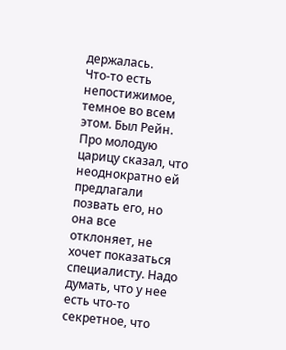держалась.
Что-то есть непостижимое, темное во всем этом. Был Рейн. Про молодую царицу сказал, что неоднократно ей предлагали позвать его, но она все отклоняет, не хочет показаться специалисту. Надо думать, что у нее есть что-то секретное, что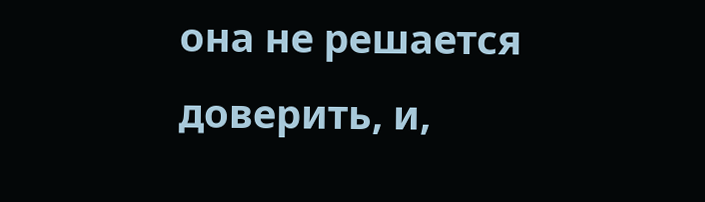она не решается доверить, и,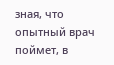зная, что опытный врач поймет, в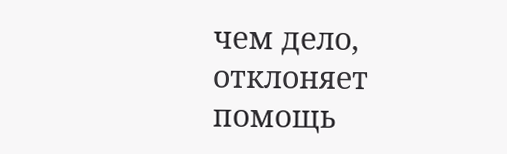чем дело, отклоняет помощь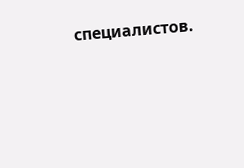специалистов.